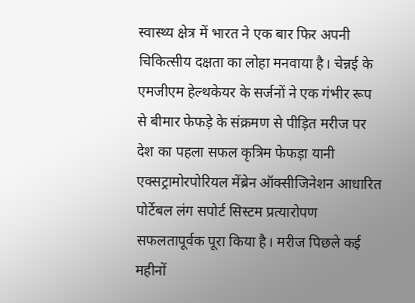स्वास्थ्य क्षेत्र में भारत ने एक बार फिर अपनी चिकित्सीय दक्षता का लोहा मनवाया है। चेन्नई के एमजीएम हेल्थकेयर के सर्जनों ने एक गंभीर रूप से बीमार फेफड़े के संक्रमण से पीड़ित मरीज पर देश का पहला सफल कृत्रिम फेफड़ा यानी एक्सट्रामोरपोरियल मेंब्रेन ऑक्सीजिनेशन आधारित पोर्टेबल लंग सपोर्ट सिस्टम प्रत्यारोपण सफलतापूर्वक पूरा किया है। मरीज पिछले कई महीनों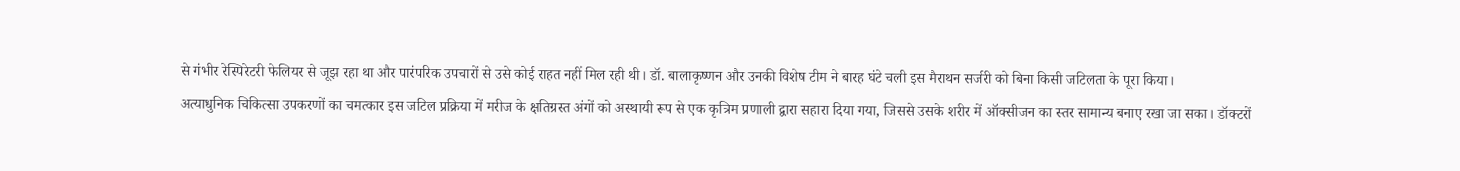से गंभीर रेस्पिरेटरी फेलियर से जूझ रहा था और पारंपरिक उपचारों से उसे कोई राहत नहीं मिल रही थी। डॉ. बालाकृष्णन और उनकी विशेष टीम ने बारह घंटे चली इस मैराथन सर्जरी को बिना किसी जटिलता के पूरा किया।
अत्याधुनिक चिकित्सा उपकरणों का चमत्कार इस जटिल प्रक्रिया में मरीज के क्षतिग्रस्त अंगों को अस्थायी रूप से एक कृत्रिम प्रणाली द्वारा सहारा दिया गया, जिससे उसके शरीर में ऑक्सीजन का स्तर सामान्य बनाए रखा जा सका। डॉक्टरों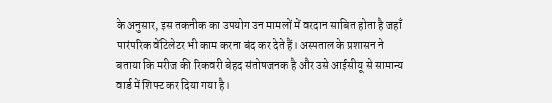के अनुसार, इस तकनीक का उपयोग उन मामलों में वरदान साबित होता है जहाँ पारंपरिक वेंटिलेटर भी काम करना बंद कर देते हैं। अस्पताल के प्रशासन ने बताया कि मरीज की रिकवरी बेहद संतोषजनक है और उसे आईसीयू से सामान्य वार्ड में शिफ्ट कर दिया गया है।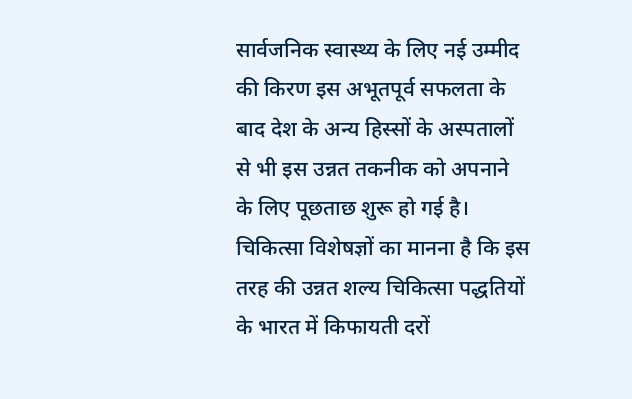सार्वजनिक स्वास्थ्य के लिए नई उम्मीद की किरण इस अभूतपूर्व सफलता के बाद देश के अन्य हिस्सों के अस्पतालों से भी इस उन्नत तकनीक को अपनाने के लिए पूछताछ शुरू हो गई है। चिकित्सा विशेषज्ञों का मानना है कि इस तरह की उन्नत शल्य चिकित्सा पद्धतियों के भारत में किफायती दरों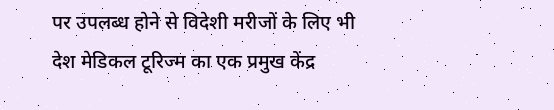पर उपलब्ध होने से विदेशी मरीजों के लिए भी देश मेडिकल टूरिज्म का एक प्रमुख केंद्र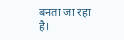बनता जा रहा है।